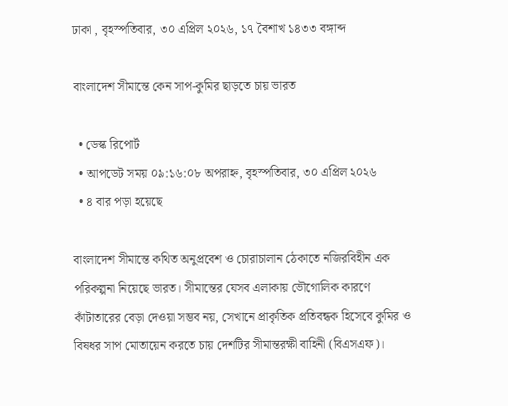ঢাকা , বৃহস্পতিবার, ৩০ এপ্রিল ২০২৬, ১৭ বৈশাখ ১৪৩৩ বঙ্গাব্দ

বাংলাদেশ সীমান্তে কেন সাপ-কুমির ছাড়তে চায় ভারত

  • ডেস্ক রিপোর্ট
  • আপডেট সময় ০৯:১৬:০৮ অপরাহ্ন, বৃহস্পতিবার, ৩০ এপ্রিল ২০২৬
  • ৪ বার পড়া হয়েছে

বাংলাদেশ সীমান্তে কথিত অনুপ্রবেশ ও চোরাচালান ঠেকাতে নজিরবিহীন এক পরিকল্পনা নিয়েছে ভারত। সীমান্তের যেসব এলাকায় ভৌগোলিক কারণে কাঁটাতারের বেড়া দেওয়া সম্ভব নয়, সেখানে প্রাকৃতিক প্রতিবন্ধক হিসেবে কুমির ও বিষধর সাপ মোতায়েন করতে চায় দেশটির সীমান্তরক্ষী বাহিনী (বিএসএফ)।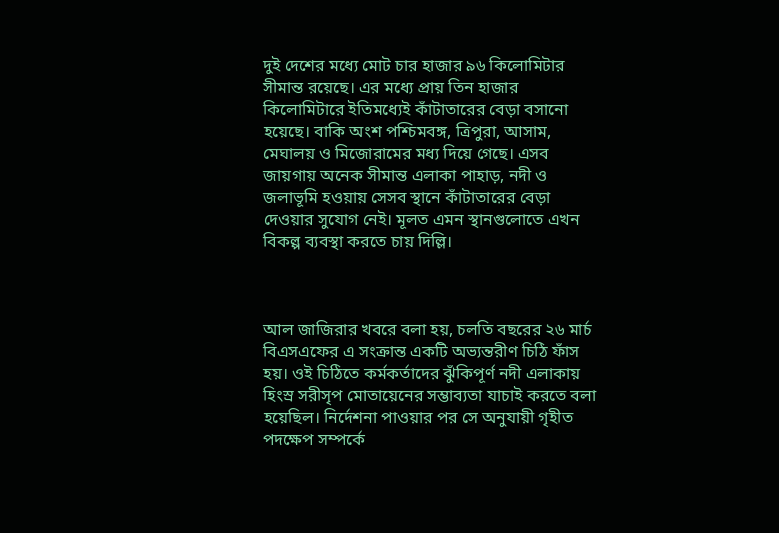দুই দেশের মধ্যে মোট চার হাজার ৯৬ কিলোমিটার সীমান্ত রয়েছে। এর মধ্যে প্রায় তিন হাজার কিলোমিটারে ইতিমধ্যেই কাঁটাতারের বেড়া বসানো হয়েছে। বাকি অংশ পশ্চিমবঙ্গ, ত্রিপুরা, আসাম, মেঘালয় ও মিজোরামের মধ্য দিয়ে গেছে। এসব জায়গায় অনেক সীমান্ত এলাকা পাহাড়, নদী ও জলাভূমি হওয়ায় সেসব স্থানে কাঁটাতারের বেড়া দেওয়ার সুযোগ নেই। মূলত এমন স্থানগুলোতে এখন বিকল্প ব্যবস্থা করতে চায় দিল্লি।



আল জাজিরার খবরে বলা হয়, চলতি বছরের ২৬ মার্চ বিএসএফের এ সংক্রান্ত একটি অভ্যন্তরীণ চিঠি ফাঁস হয়। ওই চিঠিতে কর্মকর্তাদের ঝুঁকিপূর্ণ নদী এলাকায় হিংস্র সরীসৃপ মোতায়েনের সম্ভাব্যতা যাচাই করতে বলা হয়েছিল। নির্দেশনা পাওয়ার পর সে অনুযায়ী গৃহীত পদক্ষেপ সম্পর্কে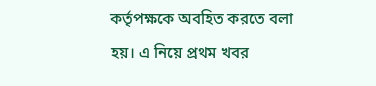কর্তৃপক্ষকে অবহিত করতে বলা হয়। এ নিয়ে প্রথম খবর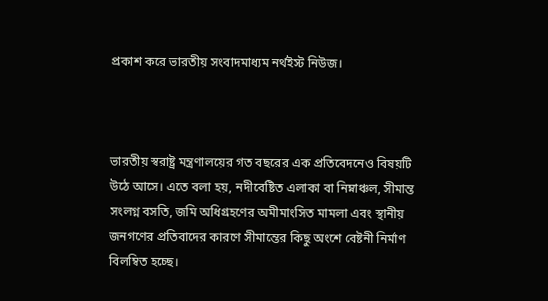প্রকাশ করে ভারতীয় সংবাদমাধ্যম নর্থইস্ট নিউজ।



ভারতীয় স্বরাষ্ট্র মন্ত্রণালয়ের গত বছরের এক প্রতিবেদনেও বিষয়টি উঠে আসে। এতে বলা হয়, নদীবেষ্টিত এলাকা বা নিম্নাঞ্চল, সীমান্ত সংলগ্ন বসতি, জমি অধিগ্রহণের অমীমাংসিত মামলা এবং স্থানীয় জনগণের প্রতিবাদের কারণে সীমান্তের কিছু অংশে বেষ্টনী নির্মাণ বিলম্বিত হচ্ছে।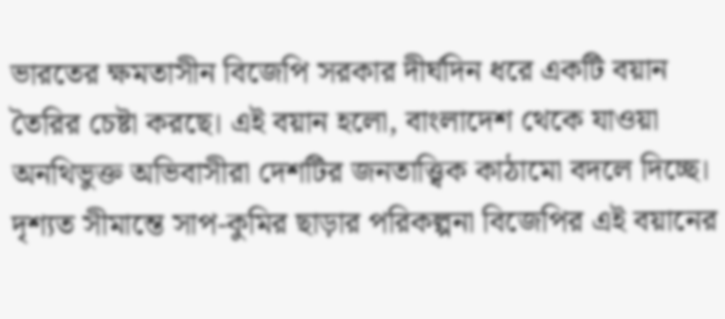ভারতের ক্ষমতাসীন বিজেপি সরকার দীর্ঘদিন ধরে একটি বয়ান তৈরির চেষ্টা করছে। এই বয়ান হলো, বাংলাদেশ থেকে যাওয়া অনথিভুক্ত অভিবাসীরা দেশটির জনতাত্ত্বিক কাঠামো বদলে দিচ্ছে। দৃশ্যত সীমান্তে সাপ-কুমির ছাড়ার পরিকল্পনা বিজেপির এই বয়ানের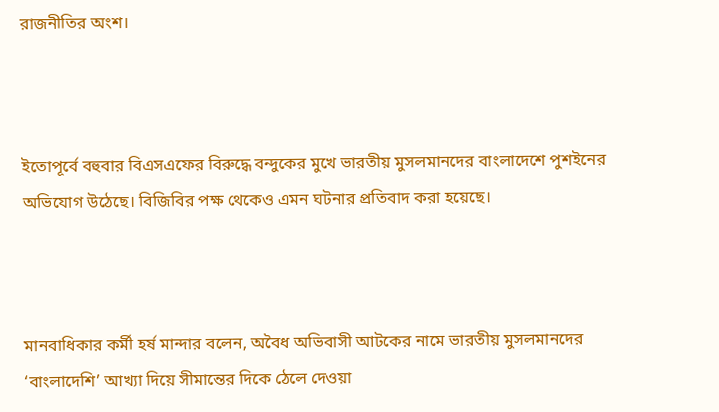রাজনীতির অংশ।



ইতোপূর্বে বহুবার বিএসএফের বিরুদ্ধে বন্দুকের মুখে ভারতীয় মুসলমানদের বাংলাদেশে পুশইনের অভিযোগ উঠেছে। বিজিবির পক্ষ থেকেও এমন ঘটনার প্রতিবাদ করা হয়েছে।



মানবাধিকার কর্মী হর্ষ মান্দার বলেন, অবৈধ অভিবাসী আটকের নামে ভারতীয় মুসলমানদের ‘বাংলাদেশি’ আখ্যা দিয়ে সীমান্তের দিকে ঠেলে দেওয়া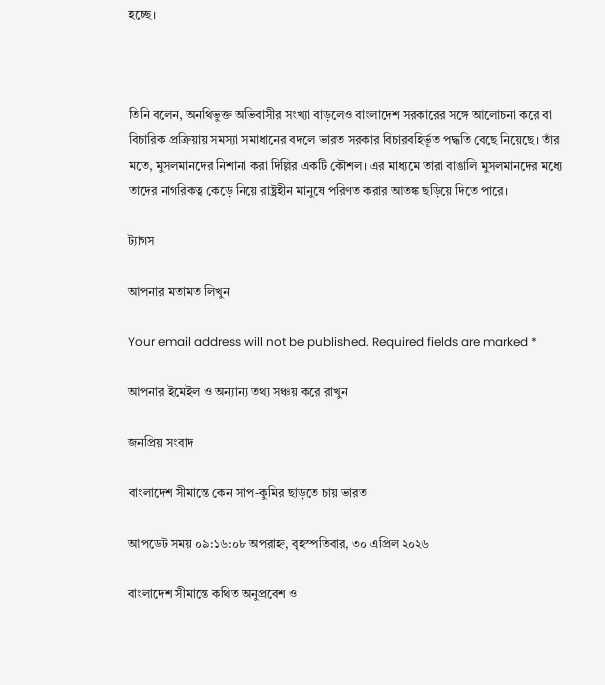হচ্ছে।



তিনি বলেন, অনথিভুক্ত অভিবাসীর সংখ্যা বাড়লেও বাংলাদেশ সরকারের সঙ্গে আলোচনা করে বা বিচারিক প্রক্রিয়ায় সমস্যা সমাধানের বদলে ভারত সরকার বিচারবহির্ভূত পদ্ধতি বেছে নিয়েছে। তাঁর মতে, মুসলমানদের নিশানা করা দিল্লির একটি কৌশল। এর মাধ্যমে তারা বাঙালি মুসলমানদের মধ্যে তাদের নাগরিকত্ব কেড়ে নিয়ে রাষ্ট্রহীন মানুষে পরিণত করার আতঙ্ক ছড়িয়ে দিতে পারে।

ট্যাগস

আপনার মতামত লিখুন

Your email address will not be published. Required fields are marked *

আপনার ইমেইল ও অন্যান্য তথ্য সঞ্চয় করে রাখুন

জনপ্রিয় সংবাদ

বাংলাদেশ সীমান্তে কেন সাপ-কুমির ছাড়তে চায় ভারত

আপডেট সময় ০৯:১৬:০৮ অপরাহ্ন, বৃহস্পতিবার, ৩০ এপ্রিল ২০২৬

বাংলাদেশ সীমান্তে কথিত অনুপ্রবেশ ও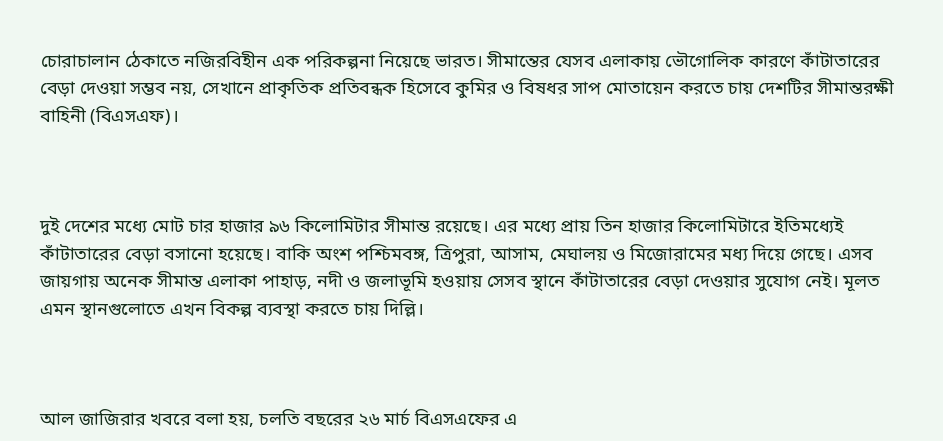চোরাচালান ঠেকাতে নজিরবিহীন এক পরিকল্পনা নিয়েছে ভারত। সীমান্তের যেসব এলাকায় ভৌগোলিক কারণে কাঁটাতারের বেড়া দেওয়া সম্ভব নয়, সেখানে প্রাকৃতিক প্রতিবন্ধক হিসেবে কুমির ও বিষধর সাপ মোতায়েন করতে চায় দেশটির সীমান্তরক্ষী বাহিনী (বিএসএফ)।



দুই দেশের মধ্যে মোট চার হাজার ৯৬ কিলোমিটার সীমান্ত রয়েছে। এর মধ্যে প্রায় তিন হাজার কিলোমিটারে ইতিমধ্যেই কাঁটাতারের বেড়া বসানো হয়েছে। বাকি অংশ পশ্চিমবঙ্গ, ত্রিপুরা, আসাম, মেঘালয় ও মিজোরামের মধ্য দিয়ে গেছে। এসব জায়গায় অনেক সীমান্ত এলাকা পাহাড়, নদী ও জলাভূমি হওয়ায় সেসব স্থানে কাঁটাতারের বেড়া দেওয়ার সুযোগ নেই। মূলত এমন স্থানগুলোতে এখন বিকল্প ব্যবস্থা করতে চায় দিল্লি।



আল জাজিরার খবরে বলা হয়, চলতি বছরের ২৬ মার্চ বিএসএফের এ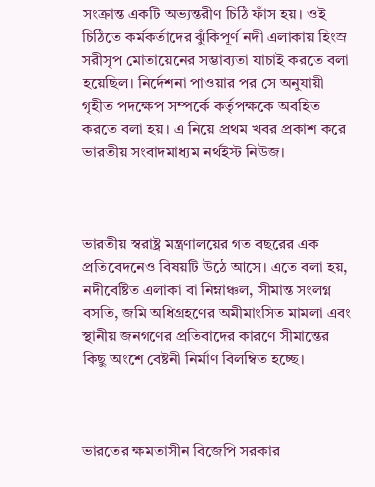সংক্রান্ত একটি অভ্যন্তরীণ চিঠি ফাঁস হয়। ওই চিঠিতে কর্মকর্তাদের ঝুঁকিপূর্ণ নদী এলাকায় হিংস্র সরীসৃপ মোতায়েনের সম্ভাব্যতা যাচাই করতে বলা হয়েছিল। নির্দেশনা পাওয়ার পর সে অনুযায়ী গৃহীত পদক্ষেপ সম্পর্কে কর্তৃপক্ষকে অবহিত করতে বলা হয়। এ নিয়ে প্রথম খবর প্রকাশ করে ভারতীয় সংবাদমাধ্যম নর্থইস্ট নিউজ।



ভারতীয় স্বরাষ্ট্র মন্ত্রণালয়ের গত বছরের এক প্রতিবেদনেও বিষয়টি উঠে আসে। এতে বলা হয়, নদীবেষ্টিত এলাকা বা নিম্নাঞ্চল, সীমান্ত সংলগ্ন বসতি, জমি অধিগ্রহণের অমীমাংসিত মামলা এবং স্থানীয় জনগণের প্রতিবাদের কারণে সীমান্তের কিছু অংশে বেষ্টনী নির্মাণ বিলম্বিত হচ্ছে।



ভারতের ক্ষমতাসীন বিজেপি সরকার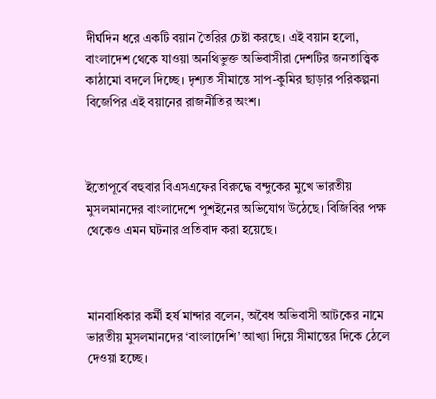দীর্ঘদিন ধরে একটি বয়ান তৈরির চেষ্টা করছে। এই বয়ান হলো, বাংলাদেশ থেকে যাওয়া অনথিভুক্ত অভিবাসীরা দেশটির জনতাত্ত্বিক কাঠামো বদলে দিচ্ছে। দৃশ্যত সীমান্তে সাপ-কুমির ছাড়ার পরিকল্পনা বিজেপির এই বয়ানের রাজনীতির অংশ।



ইতোপূর্বে বহুবার বিএসএফের বিরুদ্ধে বন্দুকের মুখে ভারতীয় মুসলমানদের বাংলাদেশে পুশইনের অভিযোগ উঠেছে। বিজিবির পক্ষ থেকেও এমন ঘটনার প্রতিবাদ করা হয়েছে।



মানবাধিকার কর্মী হর্ষ মান্দার বলেন, অবৈধ অভিবাসী আটকের নামে ভারতীয় মুসলমানদের ‘বাংলাদেশি’ আখ্যা দিয়ে সীমান্তের দিকে ঠেলে দেওয়া হচ্ছে।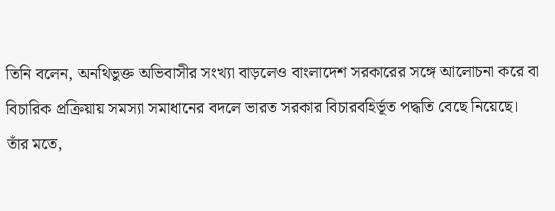তিনি বলেন, অনথিভুক্ত অভিবাসীর সংখ্যা বাড়লেও বাংলাদেশ সরকারের সঙ্গে আলোচনা করে বা বিচারিক প্রক্রিয়ায় সমস্যা সমাধানের বদলে ভারত সরকার বিচারবহির্ভূত পদ্ধতি বেছে নিয়েছে। তাঁর মতে,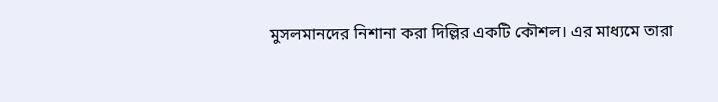মুসলমানদের নিশানা করা দিল্লির একটি কৌশল। এর মাধ্যমে তারা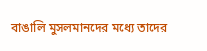বাঙালি মুসলমানদের মধ্যে তাদের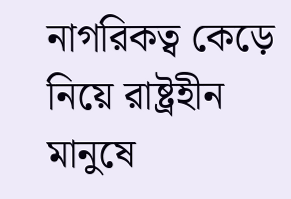নাগরিকত্ব কেড়ে নিয়ে রাষ্ট্রহীন মানুষে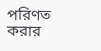পরিণত করার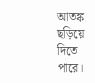আতঙ্ক ছড়িয়ে দিতে পারে।